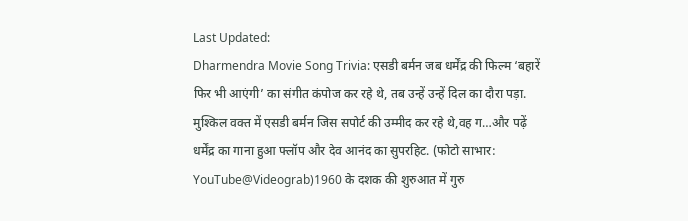Last Updated:
Dharmendra Movie Song Trivia: एसडी बर्मन जब धर्मेंद्र की फिल्म ‘बहारें फिर भी आएंगी’ का संगीत कंपोज कर रहे थे, तब उन्हें उन्हें दिल का दौरा पड़ा. मुश्किल वक्त में एसडी बर्मन जिस सपोर्ट की उम्मीद कर रहे थे,वह ग…और पढ़ें
धर्मेंद्र का गाना हुआ फ्लॉप और देव आनंद का सुपरहिट. (फोटो साभार: YouTube@Videograb)1960 के दशक की शुरुआत में गुरु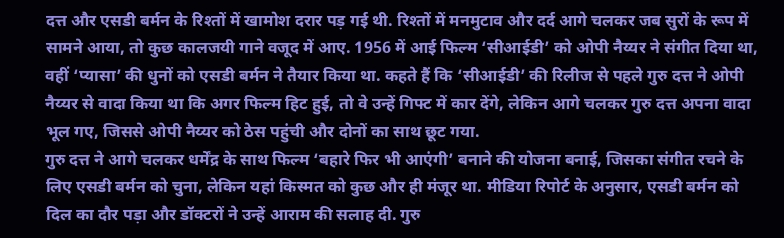दत्त और एसडी बर्मन के रिश्तों में खामोश दरार पड़ गई थी. रिश्तों में मनमुटाव और दर्द आगे चलकर जब सुरों के रूप में सामने आया, तो कुछ कालजयी गाने वजूद में आए. 1956 में आई फिल्म ‘सीआईडी’ को ओपी नैय्यर ने संगीत दिया था, वहीं ‘प्यासा’ की धुनों को एसडी बर्मन ने तैयार किया था. कहते हैं कि ‘सीआईडी’ की रिलीज से पहले गुरु दत्त ने ओपी नैय्यर से वादा किया था कि अगर फिल्म हिट हुई, तो वे उन्हें गिफ्ट में कार देंगे, लेकिन आगे चलकर गुरु दत्त अपना वादा भूल गए, जिससे ओपी नैय्यर को ठेस पहुंची और दोनों का साथ छूट गया.
गुरु दत्त ने आगे चलकर धर्मेंद्र के साथ फिल्म ‘बहारे फिर भी आएंगी’ बनाने की योजना बनाई, जिसका संगीत रचने के लिए एसडी बर्मन को चुना, लेकिन यहां किस्मत को कुछ और ही मंजूर था. मीडिया रिपोर्ट के अनुसार, एसडी बर्मन को दिल का दौर पड़ा और डॉक्टरों ने उन्हें आराम की सलाह दी. गुरु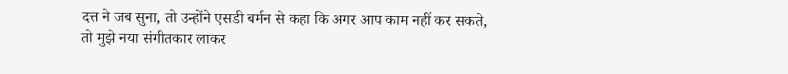दत्त ने जब सुना, तो उन्होंने एसडी बर्मन से कहा कि अगर आप काम नहीं कर सकते, तो मुझे नया संगीतकार लाकर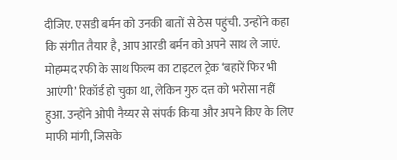दीजिए. एसडी बर्मन को उनकी बातों से ठेस पहुंची. उन्होंने कहा कि संगीत तैयार है, आप आरडी बर्मन को अपने साथ ले जाएं. मोहम्मद रफी के साथ फिल्म का टाइटल ट्रेक ‘बहारें फिर भी आएंगी’ रिकॉर्ड हो चुका था, लेकिन गुरु दत्त को भरोसा नहीं हुआ. उन्होंने ओपी नैय्यर से संपर्क किया और अपने किए के लिए माफी मांगी, जिसके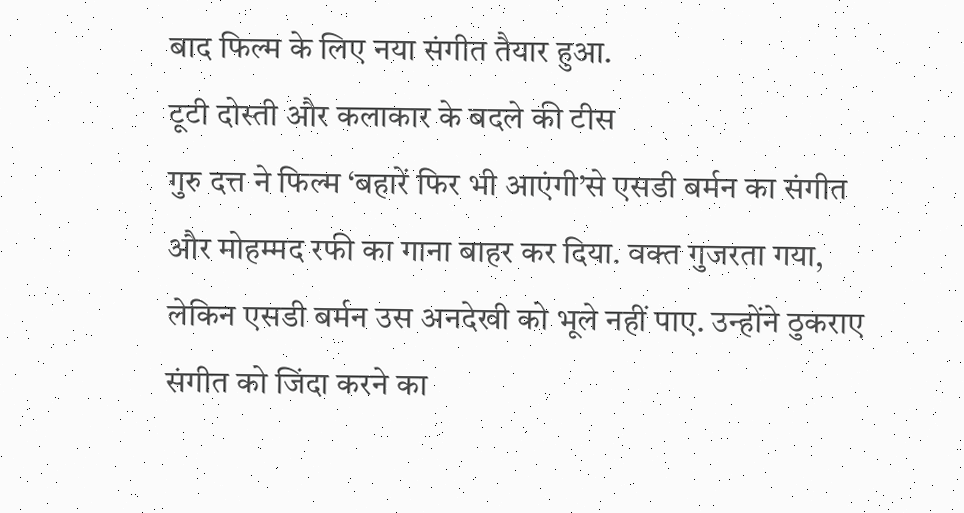बाद फिल्म के लिए नया संगीत तैयार हुआ.
टूटी दोस्ती और कलाकार के बदले की टीस
गुरु दत्त ने फिल्म ‘बहारें फिर भी आएंगी’से एसडी बर्मन का संगीत और मोहम्मद रफी का गाना बाहर कर दिया. वक्त गुजरता गया, लेकिन एसडी बर्मन उस अनदेखी को भूले नहीं पाए. उन्होंने ठुकराए संगीत को जिंदा करने का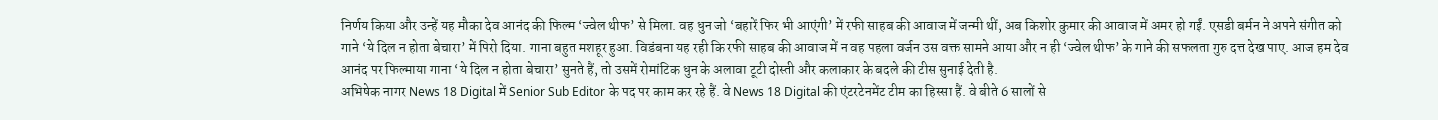निर्णय किया और उन्हें यह मौका देव आनंद की फिल्म ‘ज्वेल थीफ’ से मिला. वह धुन जो ‘बहारें फिर भी आएंगी’ में रफी साहब की आवाज में जन्मी थीं, अब किशोर कुमार की आवाज में अमर हो गईं. एसडी बर्मन ने अपने संगीत को गाने ‘ये दिल न होता बेचारा’ में पिरो दिया. गाना बहुत मशहूर हुआ. विडंबना यह रही कि रफी साहब की आवाज में न वह पहला वर्जन उस वक्त सामने आया और न ही ‘ज्वेल थीफ’ के गाने की सफलता गुरु दत्त देख पाए. आज हम देव आनंद पर फिल्माया गाना ‘ये दिल न होता बेचारा’ सुनते हैं, तो उसमें रोमांटिक धुन के अलावा टूटी दोस्ती और कलाकार के बदले की टीस सुनाई देती है.
अभिषेक नागर News 18 Digital में Senior Sub Editor के पद पर काम कर रहे हैं. वे News 18 Digital की एंटरटेनमेंट टीम का हिस्सा हैं. वे बीते 6 सालों से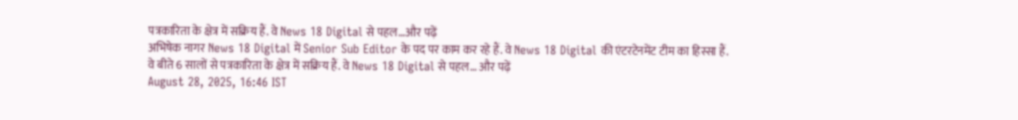पत्रकारिता के क्षेत्र में सक्रिय हैं. वे News 18 Digital से पहल…और पढ़ें
अभिषेक नागर News 18 Digital में Senior Sub Editor के पद पर काम कर रहे हैं. वे News 18 Digital की एंटरटेनमेंट टीम का हिस्सा हैं. वे बीते 6 सालों से पत्रकारिता के क्षेत्र में सक्रिय हैं. वे News 18 Digital से पहल… और पढ़ें
August 28, 2025, 16:46 IST